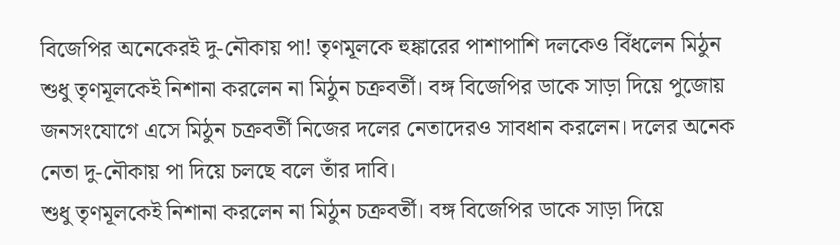বিজেপির অনেকেরই দু-নৌকায় পা! তৃণমূলকে হুঙ্কারের পাশাপাশি দলকেও বিঁধলেন মিঠুন
শুধু তৃণমূলকেই নিশানা করলেন না মিঠুন চক্রবর্তী। বঙ্গ বিজেপির ডাকে সাড়া দিয়ে পুজোয় জনসংযোগে এসে মিঠুন চক্রবর্তী নিজের দলের নেতাদেরও সাবধান করলেন। দলের অনেক নেতা দু-নৌকায় পা দিয়ে চলছে বলে তাঁর দাবি।
শুধু তৃণমূলকেই নিশানা করলেন না মিঠুন চক্রবর্তী। বঙ্গ বিজেপির ডাকে সাড়া দিয়ে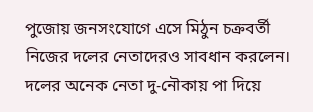পুজোয় জনসংযোগে এসে মিঠুন চক্রবর্তী নিজের দলের নেতাদেরও সাবধান করলেন। দলের অনেক নেতা দু-নৌকায় পা দিয়ে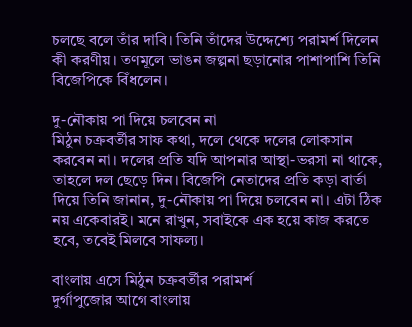চলছে বলে তাঁর দাবি। তিনি তাঁদের উদ্দেশ্যে পরামর্শ দিলেন কী করণীয়। তণমূলে ভাঙন জল্পনা ছড়ানোর পাশাপাশি তিনি বিজেপিকে বিঁধলেন।

দু-নৌকায় পা দিয়ে চলবেন না
মিঠুন চক্রবর্তীর সাফ কথা, দলে থেকে দলের লোকসান করবেন না। দলের প্রতি যদি আপনার আস্থা-ভরসা না থাকে, তাহলে দল ছেড়ে দিন। বিজেপি নেতাদের প্রতি কড়া বার্তা দিয়ে তিনি জানান, দু-নৌকায় পা দিয়ে চলবেন না। এটা ঠিক নয় একেবারই। মনে রাখুন, সবাইকে এক হয়ে কাজ করতে হবে, তবেই মিলবে সাফল্য।

বাংলায় এসে মিঠুন চক্রবর্তীর পরামর্শ
দুর্গাপুজোর আগে বাংলায়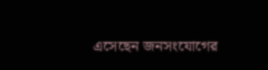এসেছেন জনসংযোগের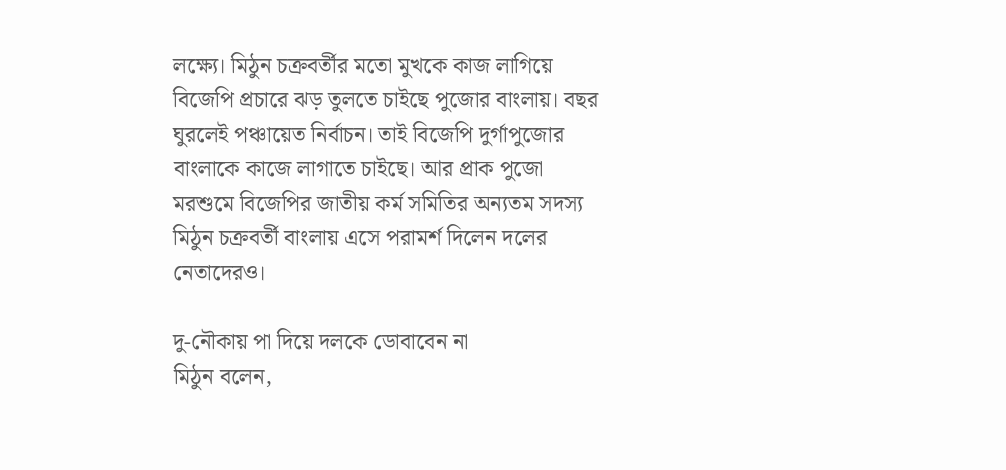লক্ষ্যে। মিঠুন চক্রবর্তীর মতো মুখকে কাজ লাগিয়ে বিজেপি প্রচারে ঝড় তুলতে চাইছে পুজোর বাংলায়। বছর ঘুরলেই পঞ্চায়েত নির্বাচন। তাই বিজেপি দুর্গাপুজোর বাংলাকে কাজে লাগাতে চাইছে। আর প্রাক পুজো মরশুমে বিজেপির জাতীয় কর্ম সমিতির অন্যতম সদস্য মিঠুন চক্রবর্তী বাংলায় এসে পরামর্শ দিলেন দলের নেতাদেরও।

দু-নৌকায় পা দিয়ে দলকে ডোবাবেন না
মিঠুন বলেন,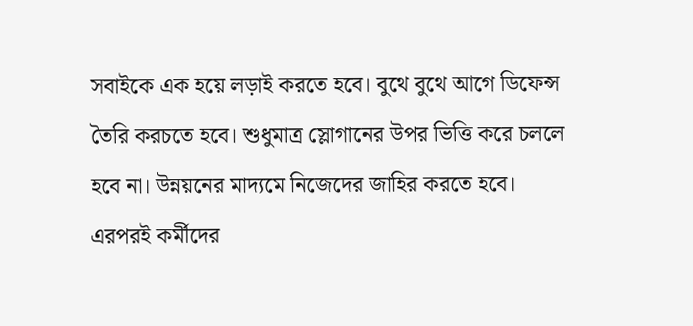সবাইকে এক হয়ে লড়াই করতে হবে। বুথে বুথে আগে ডিফেন্স তৈরি করচতে হবে। শুধুমাত্র স্লোগানের উপর ভিত্তি করে চললে হবে না। উন্নয়নের মাদ্যমে নিজেদের জাহির করতে হবে। এরপরই কর্মীদের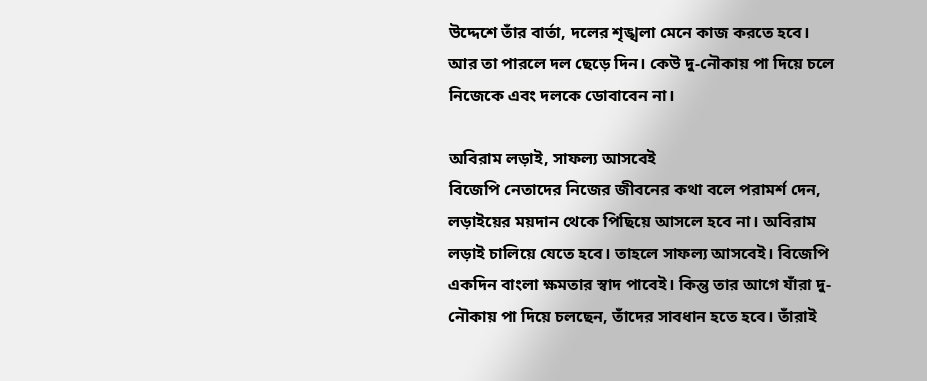উদ্দেশে তাঁর বার্তা, দলের শৃঙ্খলা মেনে কাজ করতে হবে। আর তা পারলে দল ছেড়ে দিন। কেউ দু-নৌকায় পা দিয়ে চলে নিজেকে এবং দলকে ডোবাবেন না।

অবিরাম লড়াই, সাফল্য আসবেই
বিজেপি নেতাদের নিজের জীবনের কথা বলে পরামর্শ দেন, লড়াইয়ের ময়দান থেকে পিছিয়ে আসলে হবে না। অবিরাম লড়াই চালিয়ে যেতে হবে। তাহলে সাফল্য আসবেই। বিজেপি একদিন বাংলা ক্ষমতার স্বাদ পাবেই। কিন্তু তার আগে যাঁরা দু-নৌকায় পা দিয়ে চলছেন, তাঁদের সাবধান হতে হবে। তাঁরাই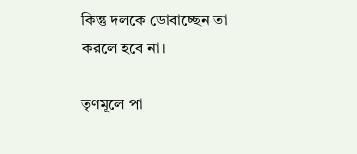কিন্তু দলকে ডোবাচ্ছেন তা করলে হবে না।

তৃণমূলে পা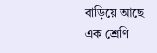বাড়িয়ে আছে এক শ্রেণি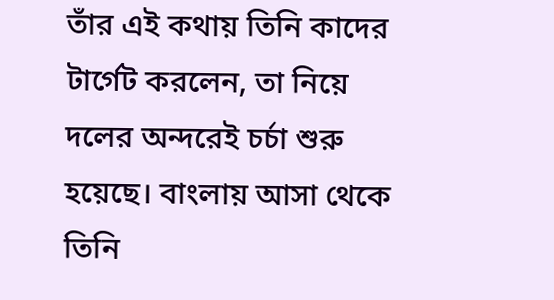তাঁর এই কথায় তিনি কাদের টার্গেট করলেন, তা নিয়ে দলের অন্দরেই চর্চা শুরু হয়েছে। বাংলায় আসা থেকে তিনি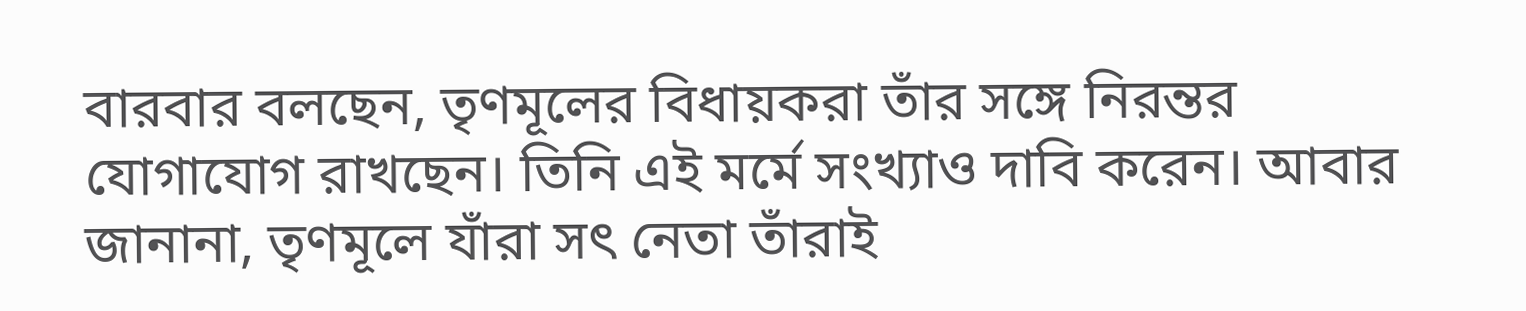বারবার বলছেন, তৃণমূলের বিধায়করা তাঁর সঙ্গে নিরন্তর যোগাযোগ রাখছেন। তিনি এই মর্মে সংখ্যাও দাবি করেন। আবার জানানা, তৃণমূলে যাঁরা সৎ নেতা তাঁরাই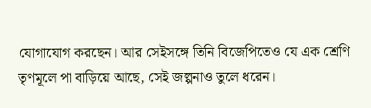যোগাযোগ করছেন। আর সেইসঙ্গে তিনি বিজেপিতেও যে এক শ্রেণি তৃণমূলে পা বাড়িয়ে আছে, সেই জল্পনাও তুলে ধরেন।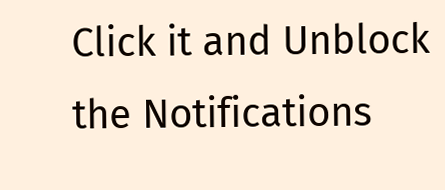Click it and Unblock the Notifications